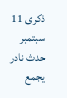ذكرى 11 سبتمبر حدث نادر يجمع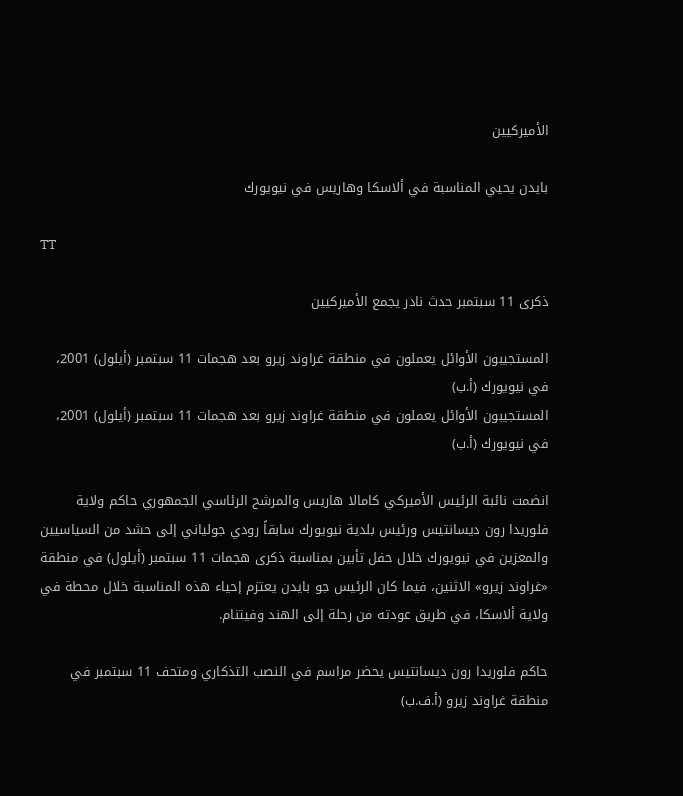الأميركيين

بايدن يحيي المناسبة في ألاسكا وهاريس في نيويورك

TT

ذكرى 11 سبتمبر حدث نادر يجمع الأميركيين

المستجيبون الأوائل يعملون في منطقة غراوند زيرو بعد هجمات 11 سبتمبر (أيلول) 2001، في نيويورك (أ.ب)
المستجيبون الأوائل يعملون في منطقة غراوند زيرو بعد هجمات 11 سبتمبر (أيلول) 2001، في نيويورك (أ.ب)

انضمت نائبة الرئيس الأميركي كامالا هاريس والمرشح الرئاسي الجمهوري حاكم ولاية فلوريدا رون ديسانتيس ورئيس بلدية نيويورك سابقاً رودي جولياني إلى حشد من السياسيين والمعزين في نيويورك خلال حفل تأبين بمناسبة ذكرى هجمات 11 سبتمبر (أيلول) في منطقة «غراوند زيرو» الاثنين، فيما كان الرئيس جو بايدن يعتزم إحياء هذه المناسبة خلال محطة في ولاية ألاسكا، في طريق عودته من رحلة إلى الهند وفيتنام.

حاكم فلوريدا رون ديسانتيس يحضر مراسم في النصب التذكاري ومتحف 11 سبتمبر في منطقة غراوند زيرو (أ.ف.ب)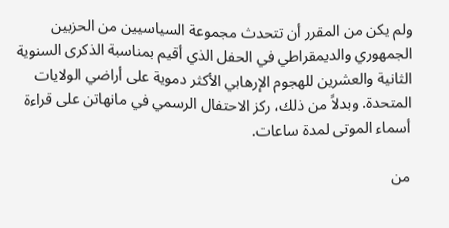ولم يكن من المقرر أن تتحدث مجموعة السياسيين من الحزبين الجمهوري والديمقراطي في الحفل الذي أقيم بمناسبة الذكرى السنوية الثانية والعشرين للهجوم الإرهابي الأكثر دموية على أراضي الولايات المتحدة. وبدلاً من ذلك، ركز الاحتفال الرسمي في مانهاتن على قراءة أسماء الموتى لمدة ساعات.

من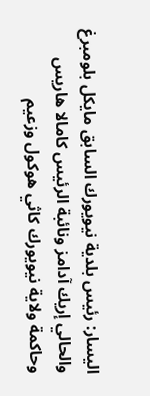اليسار: رئيس بلدية نيويورك السابق مايكل بلومبرغ والحالي إريك آدامز ونائبة الرئيس كامالا هاريس وحاكمة ولاية نيويورك كاثي هوكول وزعيم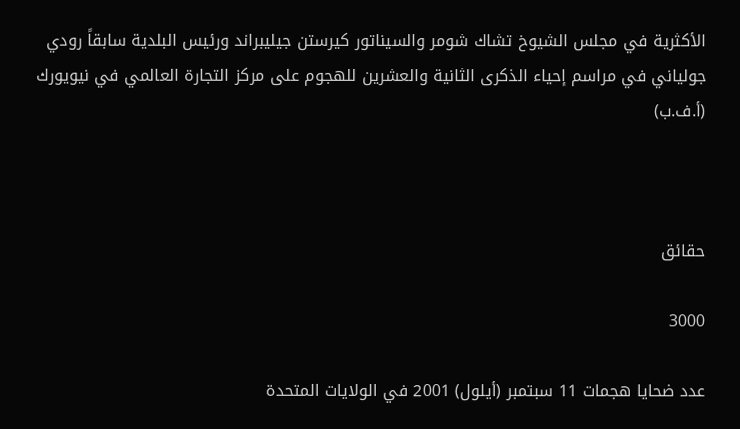الأكثرية في مجلس الشيوخ تشاك شومر والسيناتور كيرستن جيليبراند ورئيس البلدية سابقاً رودي جولياني في مراسم إحياء الذكرى الثانية والعشرين للهجوم على مركز التجارة العالمي في نيويورك (أ.ف.ب)



حقائق

3000

عدد ضحايا هجمات 11 سبتمبر (أيلول) 2001 في الولايات المتحدة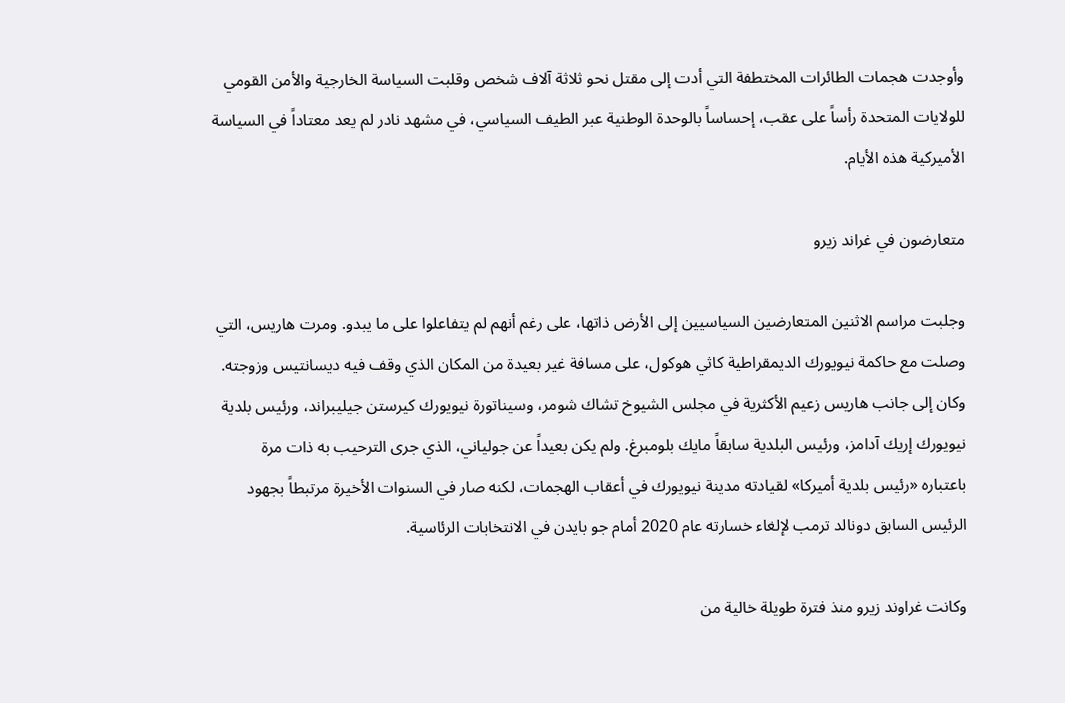وأوجدت هجمات الطائرات المختطفة التي أدت إلى مقتل نحو ثلاثة آلاف شخص وقلبت السياسة الخارجية والأمن القومي للولايات المتحدة رأساً على عقب، إحساساً بالوحدة الوطنية عبر الطيف السياسي، في مشهد نادر لم يعد معتاداً في السياسة الأميركية هذه الأيام.

متعارضون في غراند زيرو

وجلبت مراسم الاثنين المتعارضين السياسيين إلى الأرض ذاتها، على رغم أنهم لم يتفاعلوا على ما يبدو. ومرت هاريس، التي وصلت مع حاكمة نيويورك الديمقراطية كاثي هوكول، على مسافة غير بعيدة من المكان الذي وقف فيه ديسانتيس وزوجته. وكان إلى جانب هاريس زعيم الأكثرية في مجلس الشيوخ تشاك شومر، وسيناتورة نيويورك كيرستن جيليبراند، ورئيس بلدية نيويورك إريك آدامز، ورئيس البلدية سابقاً مايك بلومبرغ. ولم يكن بعيداً عن جولياني، الذي جرى الترحيب به ذات مرة باعتباره «رئيس بلدية أميركا» لقيادته مدينة نيويورك في أعقاب الهجمات، لكنه صار في السنوات الأخيرة مرتبطاً بجهود الرئيس السابق دونالد ترمب لإلغاء خسارته عام 2020 أمام جو بايدن في الانتخابات الرئاسية.

وكانت غراوند زيرو منذ فترة طويلة خالية من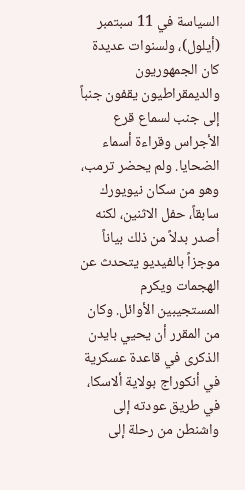السياسة في 11 سبتمبر (أيلول)، ولسنوات عديدة كان الجمهوريون والديمقراطيون يقفون جنباً إلى جنب لسماع قرع الأجراس وقراءة أسماء الضحايا. ولم يحضر ترمب، وهو من سكان نيويورك سابقاً، حفل الاثنين، لكنه أصدر بدلاً من ذلك بياناً موجزاً بالفيديو يتحدث عن الهجمات ويكرم المستجيبين الأوائل. وكان من المقرر أن يحيي بايدن الذكرى في قاعدة عسكرية في أنكوراج بولاية ألاسكا، في طريق عودته إلى واشنطن من رحلة إلى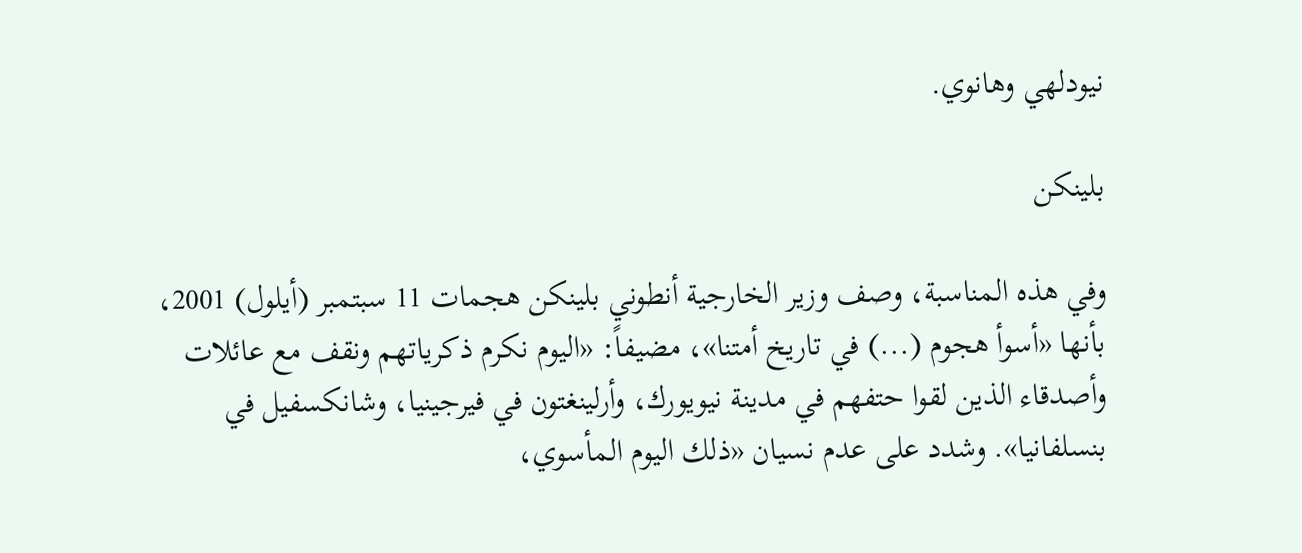نيودلهي وهانوي.

بلينكن

وفي هذه المناسبة، وصف وزير الخارجية أنطوني بلينكن هجمات 11 سبتمبر (أيلول) 2001، بأنها «أسوأ هجوم (...) في تاريخ أمتنا»، مضيفاً: «اليوم نكرم ذكرياتهم ونقف مع عائلات وأصدقاء الذين لقوا حتفهم في مدينة نيويورك، وأرلينغتون في فيرجينيا، وشانكسفيل في بنسلفانيا». وشدد على عدم نسيان «ذلك اليوم المأسوي،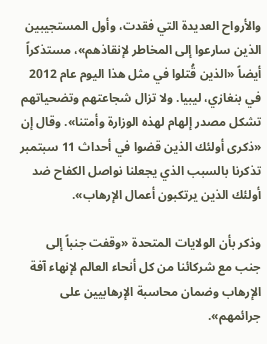والأرواح العديدة التي فقدت، وأول المستجيبين الذين سارعوا إلى المخاطر لإنقاذهم»، مستذكراً أيضاً «الذين قُتلوا في مثل هذا اليوم عام 2012 في بنغازي، ليبيا. ولا تزال شجاعتهم وتضحياتهم تشكل مصدر إلهام لهذه الوزارة وأمتنا». وقال إن «ذكرى أولئك الذين قضوا في أحداث 11 سبتمبر تذكرنا بالسبب الذي يجعلنا نواصل الكفاح ضد أولئك الذين يرتكبون أعمال الإرهاب».

وذكر بأن الولايات المتحدة «وقفت جنباً إلى جنب مع شركائنا من كل أنحاء العالم لإنهاء آفة الإرهاب وضمان محاسبة الإرهابيين على جرائمهم».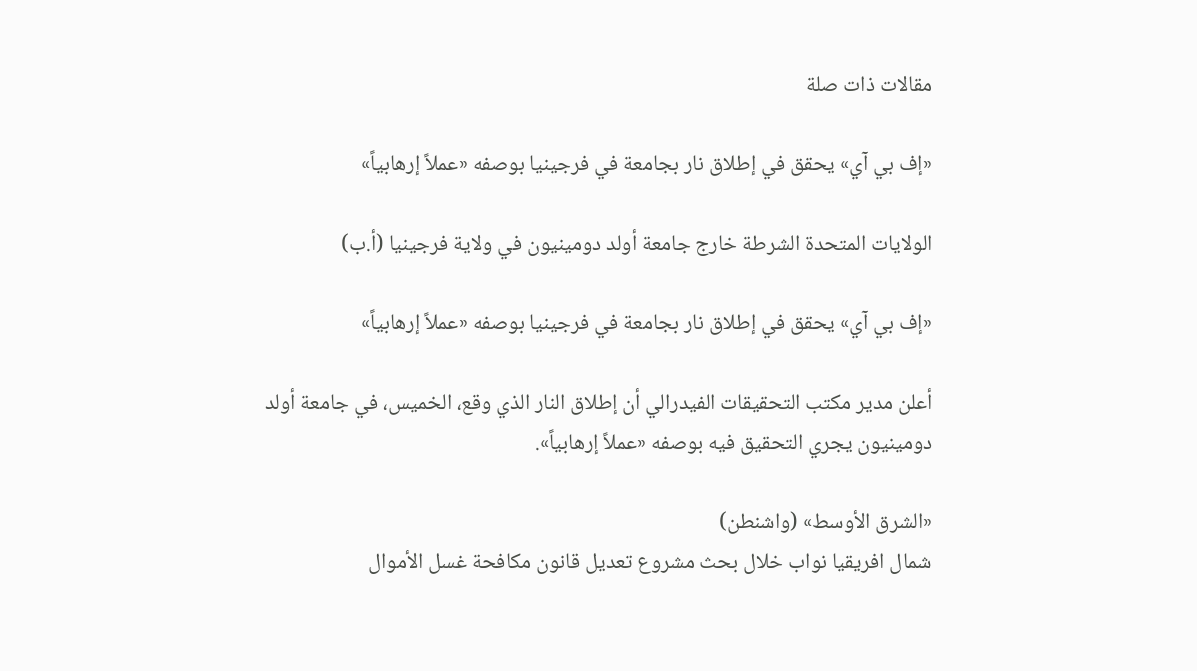مقالات ذات صلة

«إف بي آي» يحقق في إطلاق نار بجامعة في فرجينيا بوصفه «عملاً إرهابياً»

الولايات المتحدة الشرطة خارج جامعة أولد دومينيون في ولاية فرجينيا (أ.ب)

«إف بي آي» يحقق في إطلاق نار بجامعة في فرجينيا بوصفه «عملاً إرهابياً»

أعلن مدير مكتب التحقيقات الفيدرالي أن إطلاق النار الذي وقع، الخميس، في جامعة أولد دومينيون يجري التحقيق فيه بوصفه «عملاً إرهابياً».

«الشرق الأوسط» (واشنطن)
شمال افريقيا نواب خلال بحث مشروع تعديل قانون مكافحة غسل الأموال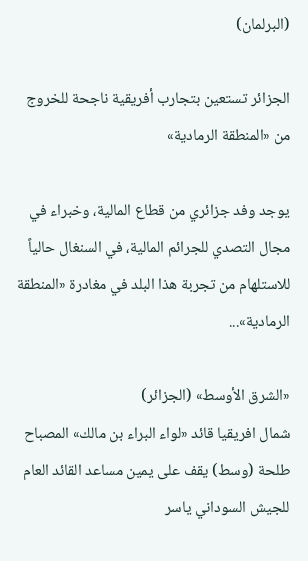(البرلمان)

الجزائر تستعين بتجارب أفريقية ناجحة للخروج من «المنطقة الرمادية»

يوجد وفد جزائري من قطاع المالية، وخبراء في مجال التصدي للجرائم المالية، في السنغال حالياً للاستلهام من تجربة هذا البلد في مغادرة «المنطقة الرمادية»...

«الشرق الأوسط» (الجزائر)
شمال افريقيا قائد «لواء البراء بن مالك» المصباح طلحة (وسط) يقف على يمين مساعد القائد العام للجيش السوداني ياسر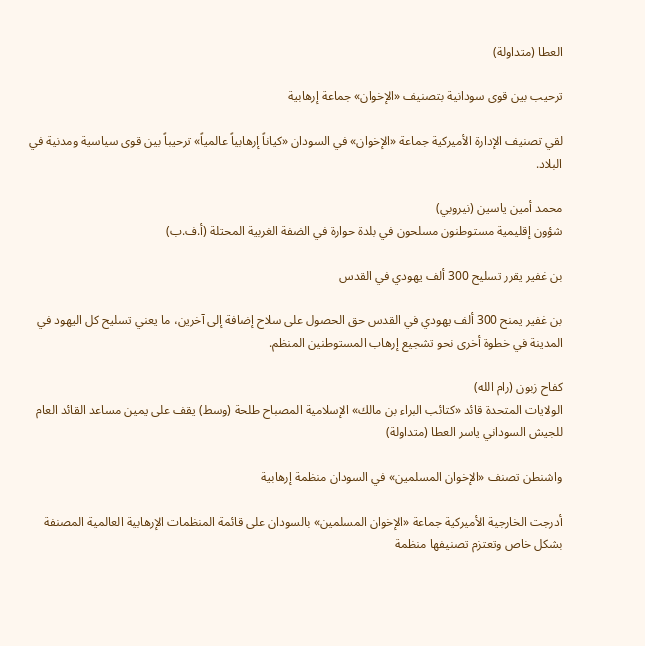العطا (متداولة)

ترحيب بين قوى سودانية بتصنيف «الإخوان» جماعة إرهابية

لقي تصنيف الإدارة الأميركية جماعة «الإخوان» في السودان «كياناً إرهابياً عالمياً» ترحيباً بين قوى سياسية ومدنية في البلاد.

محمد أمين ياسين (نيروبي)
شؤون إقليمية مستوطنون مسلحون في بلدة حوارة في الضفة الغربية المحتلة (أ.ف.ب)

بن غفير يقرر تسليح 300 ألف يهودي في القدس

بن غفير يمنح 300 ألف يهودي في القدس حق الحصول على سلاح إضافة إلى آخرين، ما يعني تسليح كل اليهود في المدينة في خطوة أخرى نحو تشجيع إرهاب المستوطنين المنظم.

كفاح زبون (رام الله)
الولايات المتحدة قائد «كتائب البراء بن مالك» الإسلامية المصباح طلحة (وسط) يقف على يمين مساعد القائد العام للجيش السوداني ياسر العطا (متداولة)

واشنطن تصنف «الإخوان المسلمين» في السودان منظمة إرهابية

أدرجت الخارجية الأميركية جماعة «الإخوان المسلمين» بالسودان على قائمة المنظمات الإرهابية العالمية المصنفة بشكل خاص وتعتزم تصنيفها منظمة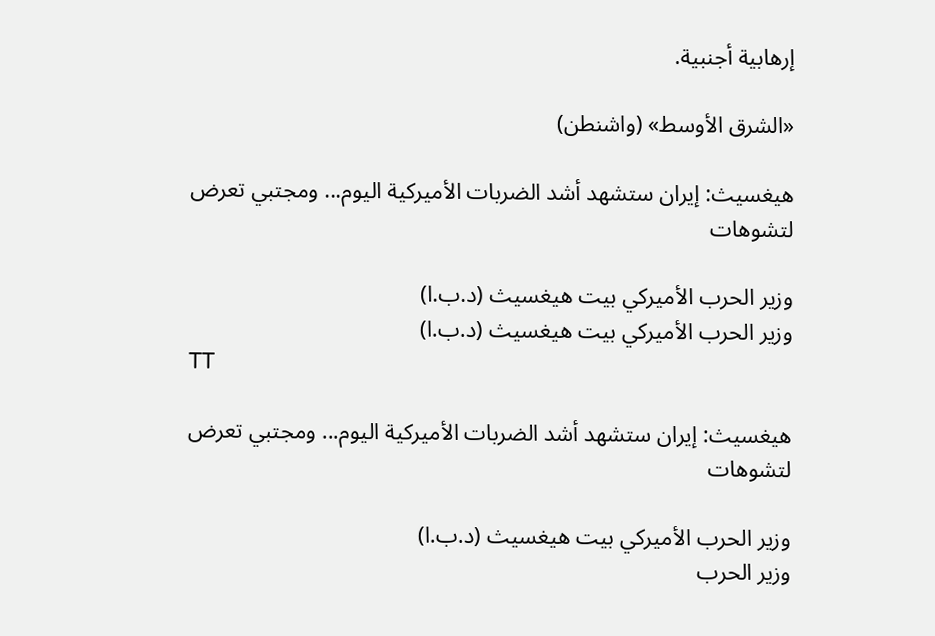إرهابية أجنبية.

«الشرق الأوسط» (واشنطن)

هيغسيث: إيران ستشهد أشد الضربات الأميركية اليوم... ومجتبي تعرض لتشوهات

وزير الحرب الأميركي بيت هيغسيث (د.ب.ا)
وزير الحرب الأميركي بيت هيغسيث (د.ب.ا)
TT

هيغسيث: إيران ستشهد أشد الضربات الأميركية اليوم... ومجتبي تعرض لتشوهات

وزير الحرب الأميركي بيت هيغسيث (د.ب.ا)
وزير الحرب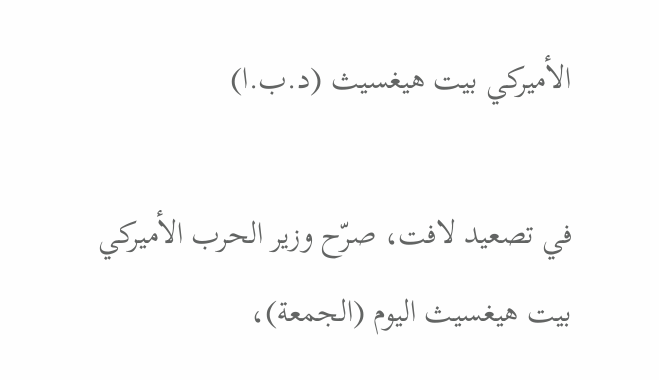الأميركي بيت هيغسيث (د.ب.ا)

في تصعيد لافت، صرّح وزير الحرب الأميركي بيت هيغسيث اليوم (الجمعة)،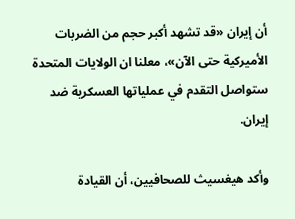أن إيران «قد تشهد أكبر حجم من الضربات الأميركية حتى الآن»، معلنا ان الولايات المتحدة ستواصل التقدم في عملياتها العسكرية ضد إيران.

وأكد هيغسيث للصحافيين، أن القيادة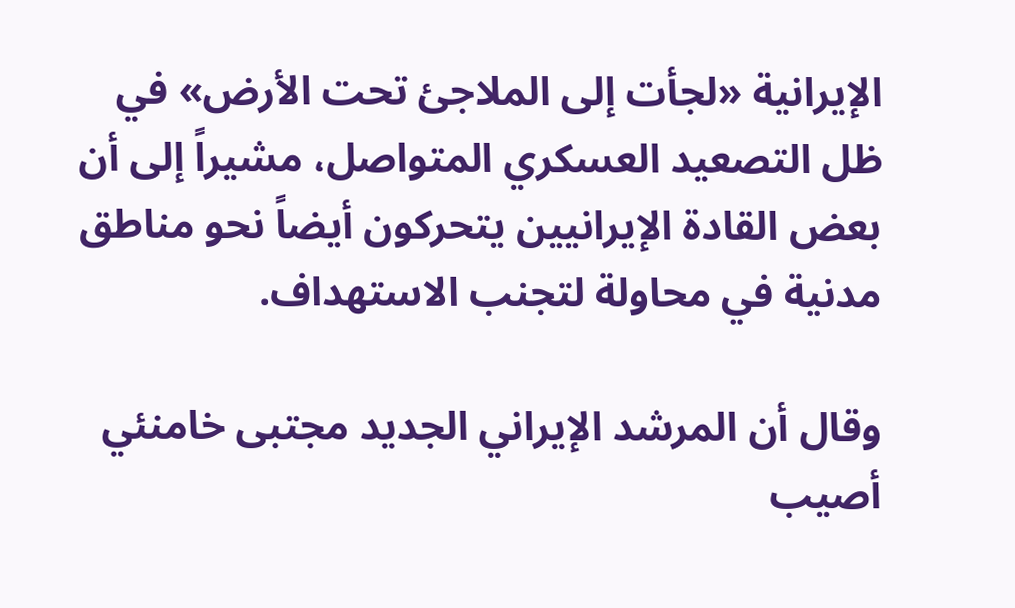الإيرانية «لجأت إلى الملاجئ تحت الأرض» في ظل التصعيد العسكري المتواصل، مشيراً إلى أن بعض القادة الإيرانيين يتحركون أيضاً نحو مناطق مدنية في محاولة لتجنب الاستهداف.

وقال أن المرشد الإيراني الجديد مجتبى خامنئي أصيب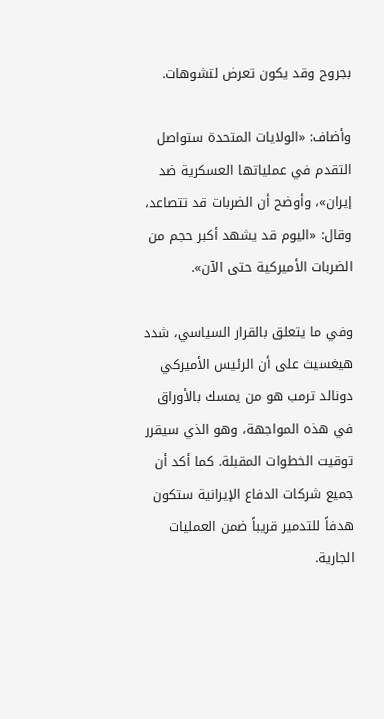بجروح وقد يكون تعرض لتشوهات.

وأضاف: «الولايات المتحدة ستواصل التقدم في عملياتها العسكرية ضد إيران»، وأوضح أن الضربات قد تتصاعد، وقال: «اليوم قد يشهد أكبر حجم من الضربات الأميركية حتى الآن».

وفي ما يتعلق بالقرار السياسي، شدد هيغسيث على أن الرئيس الأميركي دونالد ترمب هو من يمسك بالأوراق في هذه المواجهة، وهو الذي سيقرر توقيت الخطوات المقبلة. كما أكد أن جميع شركات الدفاع الإيرانية ستكون هدفاً للتدمير قريباً ضمن العمليات الجارية.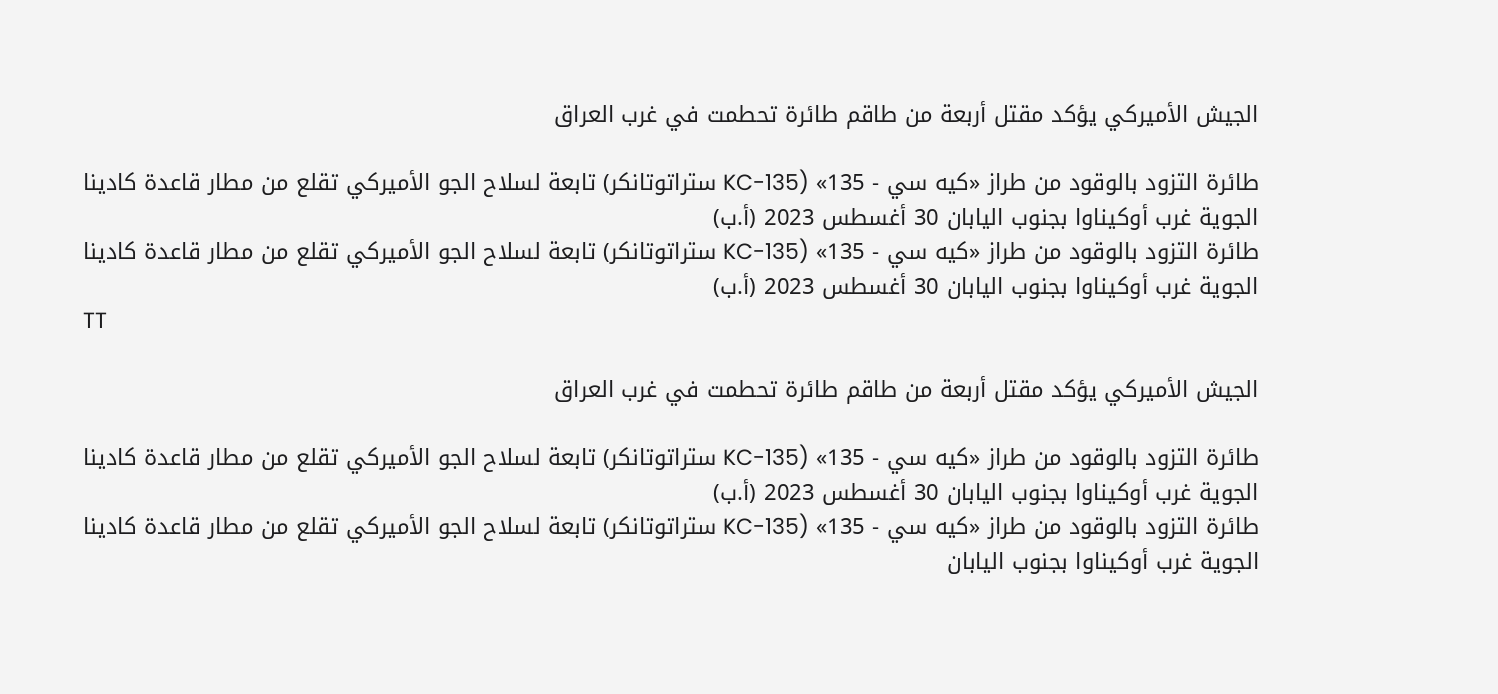الجيش الأميركي يؤكد مقتل أربعة من طاقم طائرة تحطمت في غرب العراق

طائرة التزود بالوقود من طراز «كيه سي - 135» (KC-135 ستراتوتانكر) تابعة لسلاح الجو الأميركي تقلع من مطار قاعدة كادينا الجوية غرب أوكيناوا بجنوب اليابان 30 أغسطس 2023 (أ.ب)
طائرة التزود بالوقود من طراز «كيه سي - 135» (KC-135 ستراتوتانكر) تابعة لسلاح الجو الأميركي تقلع من مطار قاعدة كادينا الجوية غرب أوكيناوا بجنوب اليابان 30 أغسطس 2023 (أ.ب)
TT

الجيش الأميركي يؤكد مقتل أربعة من طاقم طائرة تحطمت في غرب العراق

طائرة التزود بالوقود من طراز «كيه سي - 135» (KC-135 ستراتوتانكر) تابعة لسلاح الجو الأميركي تقلع من مطار قاعدة كادينا الجوية غرب أوكيناوا بجنوب اليابان 30 أغسطس 2023 (أ.ب)
طائرة التزود بالوقود من طراز «كيه سي - 135» (KC-135 ستراتوتانكر) تابعة لسلاح الجو الأميركي تقلع من مطار قاعدة كادينا الجوية غرب أوكيناوا بجنوب اليابان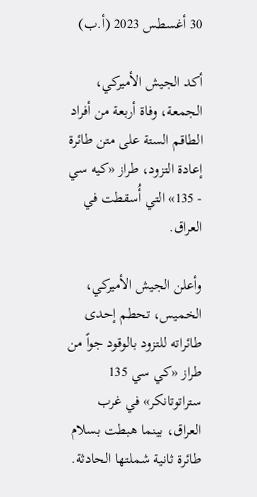30 أغسطس 2023 (أ.ب)

أكد الجيش الأميركي، الجمعة، وفاة أربعة من أفراد الطاقم الستة على متن طائرة إعادة التزود، طراز «كيه سي - 135» التي أُسقطت في العراق.

وأعلن الجيش الأميركي، الخميس، تحطم إحدى طائراته للتزود بالوقود جواً من طراز «كي سي 135 ستراتوتانكر» في غرب العراق، بينما هبطت بسلام طائرة ثانية شملتها الحادثة.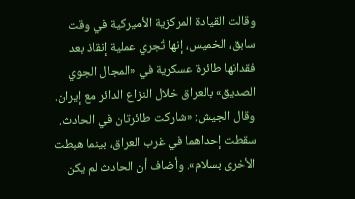وقالت القيادة المركزية الأميركية في وقت سابق، الخميس، إنها ‌تُجري ‌عملية إنقاذ ‌بعد فقدانها طائرة عسكرية في «المجال الجوي الصديق» بالعراق خلال النزاع الدائر ‌مع إيران. وقال ‌الجيش: «شاركت طائرتان في ‌الحادث. سقطت إحداهما في غرب العراق، ‌بينما هبطت الأخرى بسلام». وأضاف أن الحادث لم يكن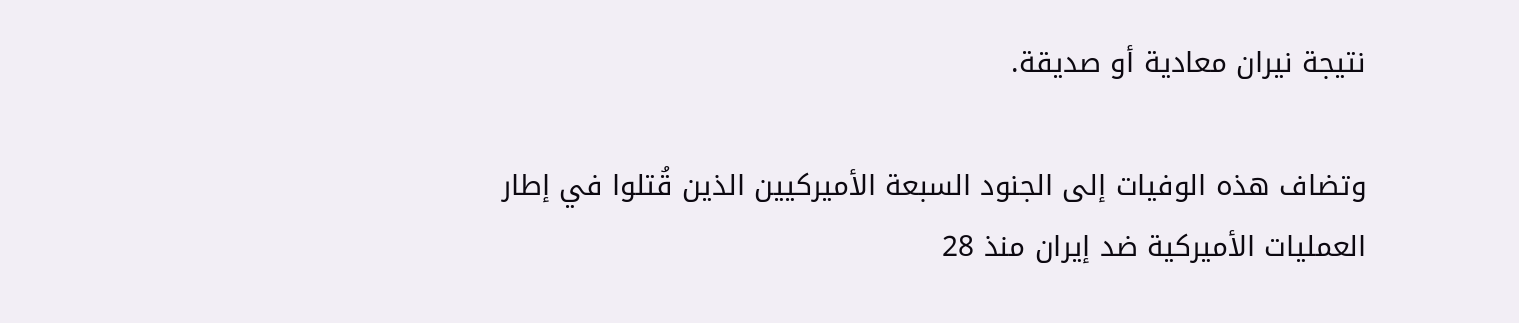نتيجة نيران معادية أو صديقة.

وتضاف هذه الوفيات إلى الجنود السبعة الأميركيين الذين قُتلوا في إطار العمليات ‌الأميركية ضد ‌إيران منذ 28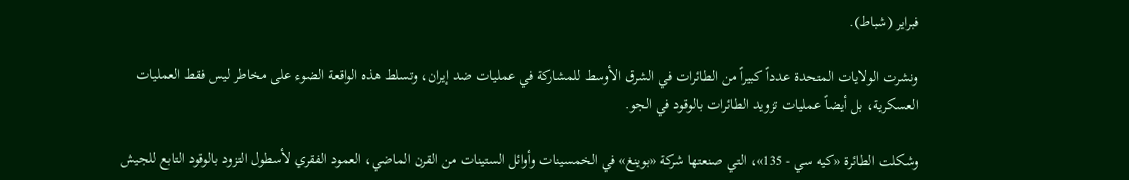فبراير (شباط).

ونشرت الولايات المتحدة عدداً كبيراً من الطائرات في الشرق الأوسط للمشاركة في عمليات ضد ‌إيران، وتسلط هذه ‌الواقعة الضوء على مخاطر ليس فقط العمليات العسكرية، بل أيضاً عمليات ‌تزويد الطائرات بالوقود في الجو.

وشكلت الطائرة «كيه سي - 135»، التي ‌صنعتها شركة «بوينغ» في الخمسينات وأوائل الستينات من القرن الماضي، العمود الفقري لأسطول التزود بالوقود التابع للجيش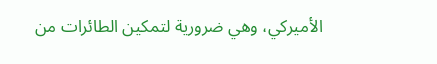الأميركي، وهي ضرورية لتمكين الطائرات من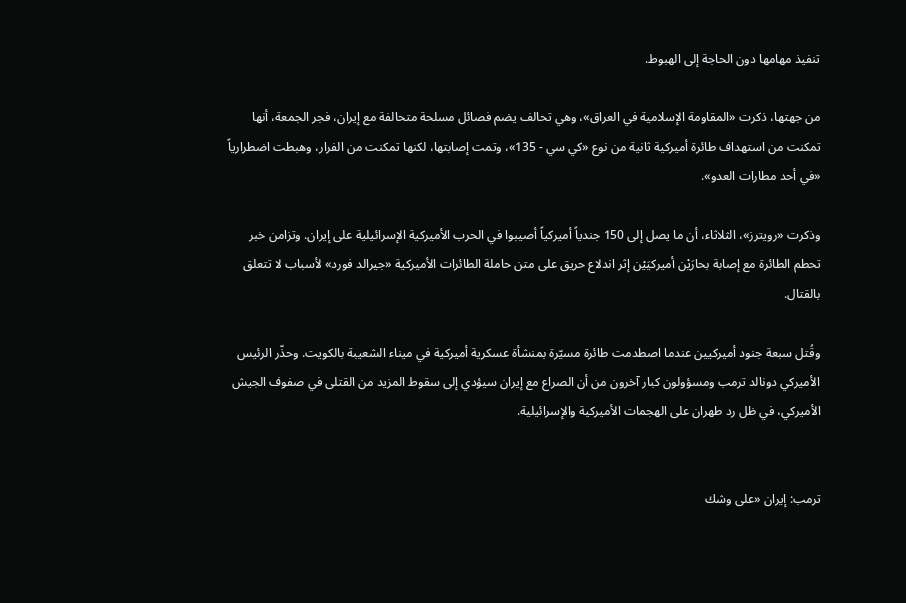تنفيذ مهامها دون الحاجة إلى الهبوط.

من جهتها، ذكرت «المقاومة الإسلامية في العراق»، وهي تحالف يضم فصائل مسلحة متحالفة مع إيران، فجر الجمعة، أنها تمكنت من استهداف طائرة أميركية ثانية من نوع «كي سي - 135»، وتمت إصابتها، لكنها تمكنت من الفرار، وهبطت اضطرارياً «في أحد مطارات العدو».

وذكرت «رويترز»، الثلاثاء، أن ما يصل إلى 150 جندياً أميركياً أصيبوا في الحرب الأميركية الإسرائيلية على إيران. وتزامن خبر تحطم الطائرة مع إصابة بحارَيْن أميركيَيْن إثر اندلاع حريق على متن حاملة الطائرات الأميركية «جيرالد فورد» لأسباب لا تتعلق بالقتال.

وقُتل سبعة جنود أميركيين عندما اصطدمت طائرة مسيّرة بمنشأة عسكرية أميركية في ميناء الشعيبة بالكويت. وحذّر الرئيس الأميركي دونالد ترمب ومسؤولون كبار آخرون من أن الصراع مع إيران سيؤدي إلى سقوط المزيد من القتلى في صفوف الجيش الأميركي، في ظل رد طهران على الهجمات الأميركية والإسرائيلية.


ترمب: إيران «على وشك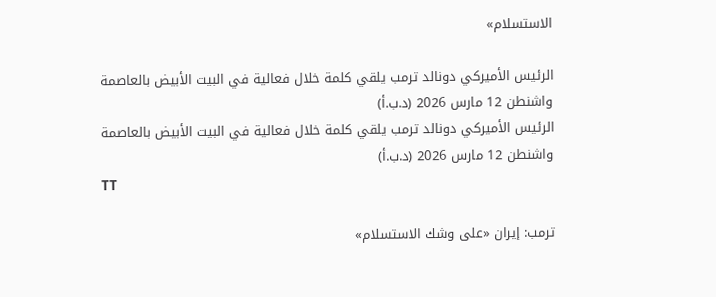الاستسلام»

الرئيس الأميركي دونالد ترمب يلقي كلمة خلال فعالية في البيت الأبيض بالعاصمة واشنطن 12 مارس 2026 (د.ب.أ)
الرئيس الأميركي دونالد ترمب يلقي كلمة خلال فعالية في البيت الأبيض بالعاصمة واشنطن 12 مارس 2026 (د.ب.أ)
TT

ترمب: إيران «على وشك الاستسلام»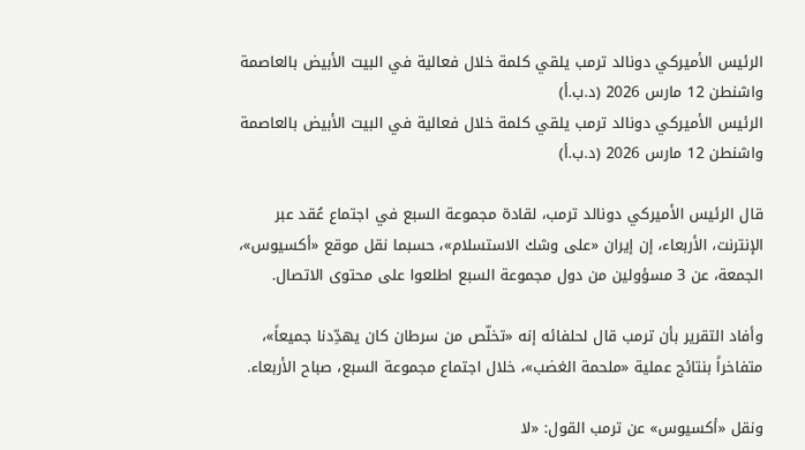الرئيس الأميركي دونالد ترمب يلقي كلمة خلال فعالية في البيت الأبيض بالعاصمة واشنطن 12 مارس 2026 (د.ب.أ)
الرئيس الأميركي دونالد ترمب يلقي كلمة خلال فعالية في البيت الأبيض بالعاصمة واشنطن 12 مارس 2026 (د.ب.أ)

قال الرئيس الأميركي دونالد ترمب، لقادة مجموعة السبع في اجتماع عُقد عبر الإنترنت، الأربعاء، إن إيران «على وشك الاستسلام»، حسبما نقل موقع «أكسيوس»، الجمعة، عن 3 مسؤولين من دول مجموعة السبع اطلعوا على محتوى الاتصال.

وأفاد التقرير بأن ترمب قال لحلفائه إنه «تخلّص من سرطان كان يهدِّدنا جميعاً»، متفاخراً بنتائج عملية «ملحمة الغضب»، خلال اجتماع مجموعة السبع، ‌صباح ‌الأربعاء.

ونقل «أكسيوس» عن ترمب ‌القول: «لا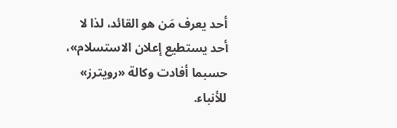أحد يعرف مَن ‌هو القائد، لذا لا أحد يستطيع إعلان الاستسلام»، حسبما أفادت وكالة «رويترز» للأنباء.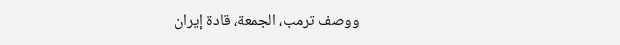ووصف ترمب، الجمعة، قادة إيران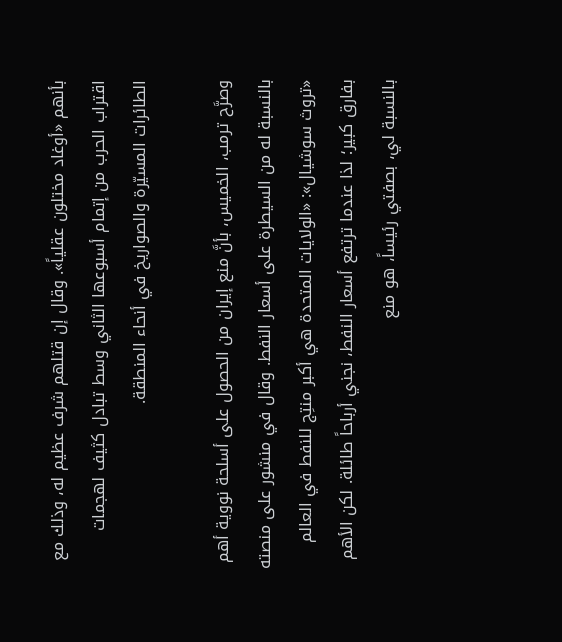بأنهم «أوغاد مختلون عقلياً». وقال إن قتلهم شرف عظيم له، وذلك مع اقتراب الحرب من إتمام أسبوعها الثاني وسط تبادل كثيف لهجمات الطائرات المسيّرة والصواريخ في أنحاء المنطقة.

وصرَّح ترمب، الخميس، بأنَّ منع إيران من الحصول على أسلحة نووية أهم بالنسبة له من السيطرة على أسعار النفط. وقال في منشور على منصته «تروث سوشيال»: «الولايات المتحدة هي أكبر منتِج للنفط في العالم بفارق كبير؛ لذا عندما ترتفع أسعار النفط، نجني أرباحاً طائلة. لكن الأهم بالنسبة لي، بصفتي رئيساً، هو منع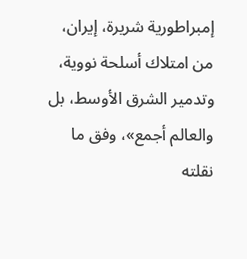إمبراطورية شريرة، إيران، من امتلاك أسلحة نووية، وتدمير الشرق الأوسط، بل والعالم أجمع»، وفق ما نقلته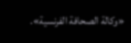«وكالة الصحافة الفرنسية».